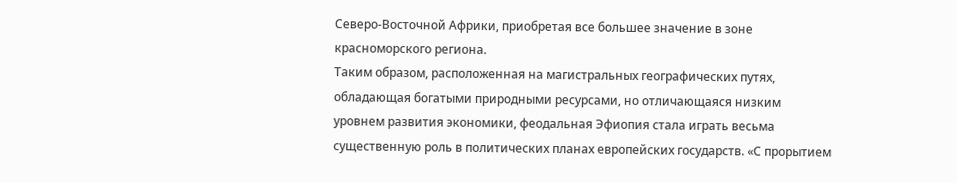Северо-Восточной Африки, приобретая все большее значение в зоне красноморского региона.
Таким образом, расположенная на магистральных географических путях, обладающая богатыми природными ресурсами, но отличающаяся низким уровнем развития экономики, феодальная Эфиопия стала играть весьма существенную роль в политических планах европейских государств. «С прорытием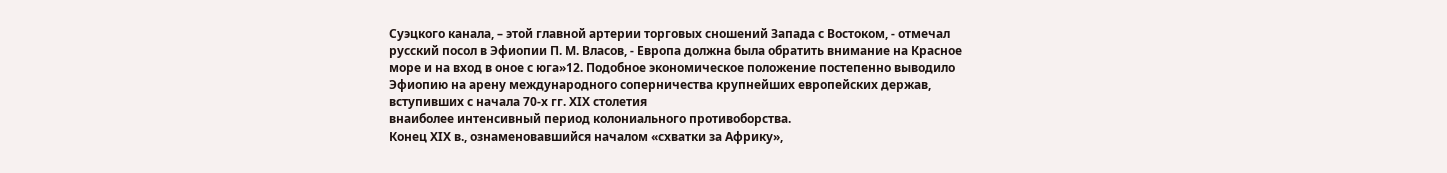Суэцкого канала, – этой главной артерии торговых сношений Запада с Востоком, - отмечал русский посол в Эфиопии П. М. Власов, - Европа должна была обратить внимание на Красное море и на вход в оное с юга»12. Подобное экономическое положение постепенно выводило Эфиопию на арену международного соперничества крупнейших европейских держав, вступивших с начала 70-х гг. XIX столетия
внаиболее интенсивный период колониального противоборства.
Конец XIX в., ознаменовавшийся началом «схватки за Африку»,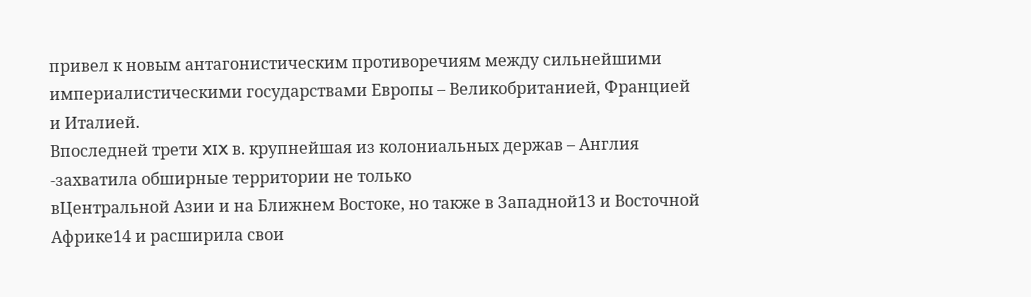привел к новым антагонистическим противоречиям между сильнейшими империалистическими государствами Европы – Великобританией, Францией и Италией.
Впоследней трети XIX в. крупнейшая из колониальных держав – Англия -захватила обширные территории не только
вЦентральной Азии и на Ближнем Востоке, но также в Западной13 и Восточной Африке14 и расширила свои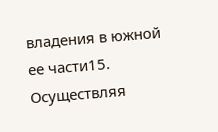владения в южной ее части15. Осуществляя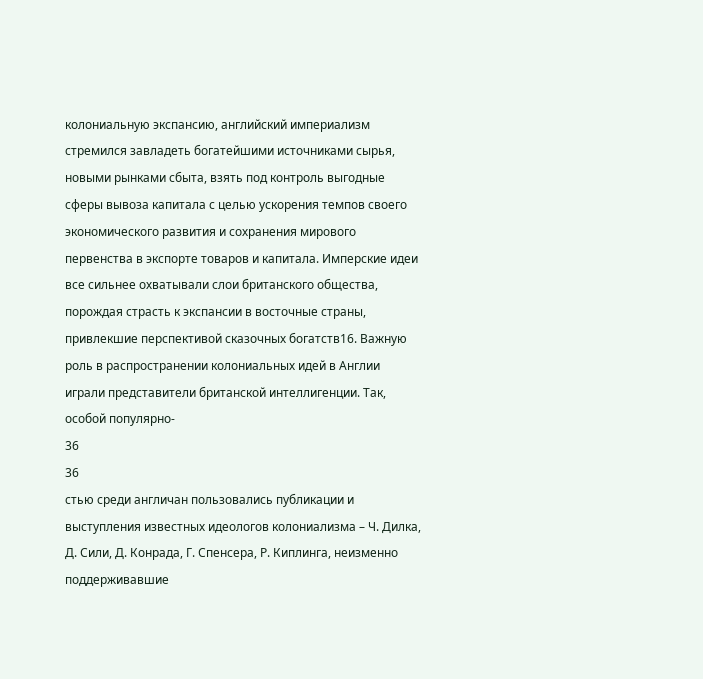колониальную экспансию, английский империализм стремился завладеть богатейшими источниками сырья, новыми рынками сбыта, взять под контроль выгодные сферы вывоза капитала с целью ускорения темпов своего экономического развития и сохранения мирового первенства в экспорте товаров и капитала. Имперские идеи все сильнее охватывали слои британского общества,
порождая страсть к экспансии в восточные страны, привлекшие перспективой сказочных богатств16. Важную роль в распространении колониальных идей в Англии играли представители британской интеллигенции. Так, особой популярно-
36
36
стью среди англичан пользовались публикации и выступления известных идеологов колониализма – Ч. Дилка, Д. Сили, Д. Конрада, Г. Спенсера, Р. Киплинга, неизменно поддерживавшие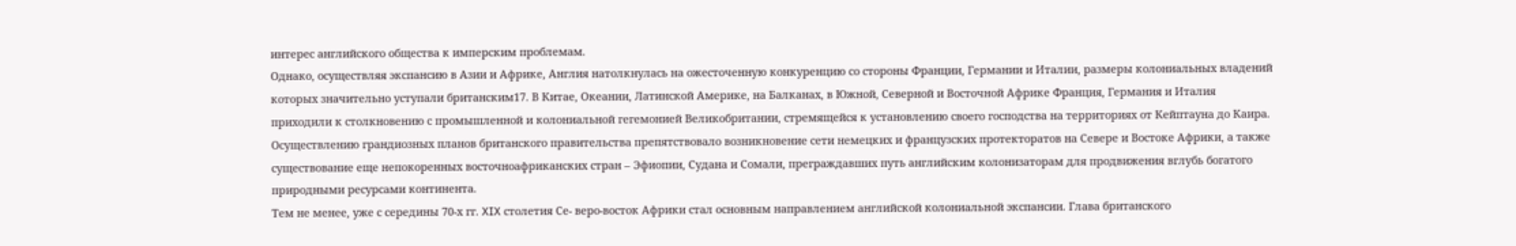интерес английского общества к имперским проблемам.
Однако, осуществляя экспансию в Азии и Африке, Англия натолкнулась на ожесточенную конкуренцию со стороны Франции, Германии и Италии, размеры колониальных владений которых значительно уступали британским17. В Китае, Океании, Латинской Америке, на Балканах, в Южной, Северной и Восточной Африке Франция, Германия и Италия приходили к столкновению с промышленной и колониальной гегемонией Великобритании, стремящейся к установлению своего господства на территориях от Кейптауна до Каира. Осуществлению грандиозных планов британского правительства препятствовало возникновение сети немецких и французских протекторатов на Севере и Востоке Африки, а также существование еще непокоренных восточноафриканских стран – Эфиопии, Судана и Сомали, преграждавших путь английским колонизаторам для продвижения вглубь богатого природными ресурсами континента.
Тем не менее, уже с середины 70-х гг. XIX столетия Се- веро-восток Африки стал основным направлением английской колониальной экспансии. Глава британского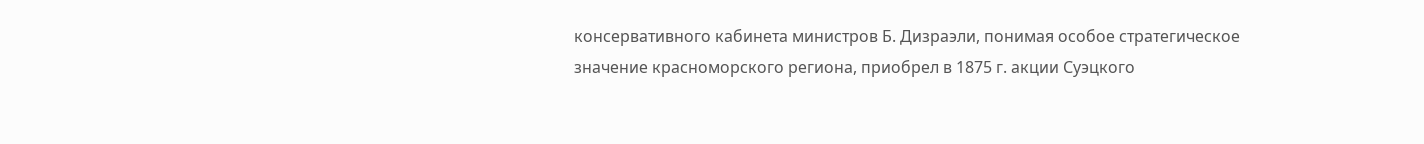консервативного кабинета министров Б. Дизраэли, понимая особое стратегическое значение красноморского региона, приобрел в 1875 г. акции Суэцкого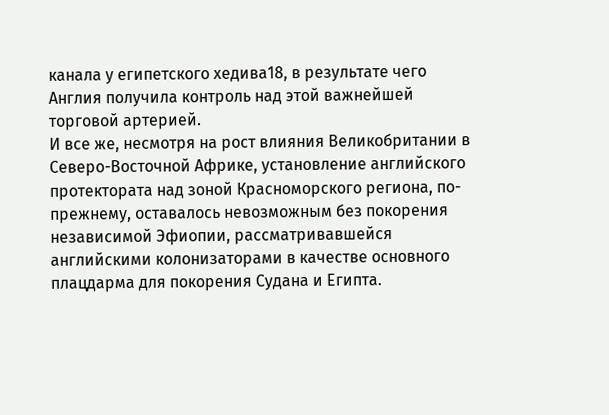канала у египетского хедива18, в результате чего Англия получила контроль над этой важнейшей торговой артерией.
И все же, несмотря на рост влияния Великобритании в Северо-Восточной Африке, установление английского протектората над зоной Красноморского региона, по-прежнему, оставалось невозможным без покорения независимой Эфиопии, рассматривавшейся английскими колонизаторами в качестве основного плацдарма для покорения Судана и Египта.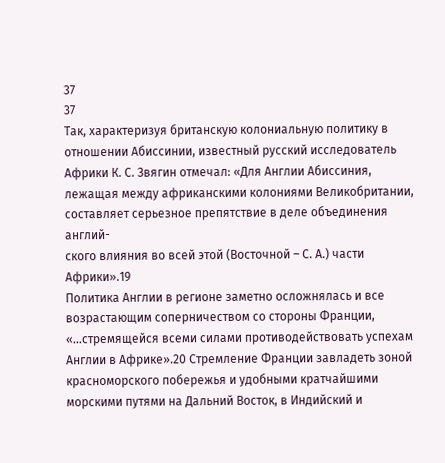37
37
Так, характеризуя британскую колониальную политику в отношении Абиссинии, известный русский исследователь Африки К. С. Звягин отмечал: «Для Англии Абиссиния, лежащая между африканскими колониями Великобритании, составляет серьезное препятствие в деле объединения англий-
ского влияния во всей этой (Восточной – С. А.) части Африки».19
Политика Англии в регионе заметно осложнялась и все возрастающим соперничеством со стороны Франции, «…стремящейся всеми силами противодействовать успехам Англии в Африке».20 Стремление Франции завладеть зоной красноморского побережья и удобными кратчайшими морскими путями на Дальний Восток, в Индийский и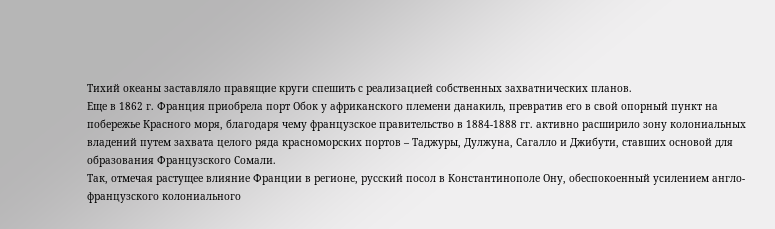Тихий океаны заставляло правящие круги спешить с реализацией собственных захватнических планов.
Еще в 1862 г. Франция приобрела порт Обок у африканского племени данакиль, превратив его в свой опорный пункт на побережье Красного моря, благодаря чему французское правительство в 1884-1888 гг. активно расширило зону колониальных владений путем захвата целого ряда красноморских портов – Таджуры, Дулжуна, Сагалло и Джибути, ставших основой для образования Французского Сомали.
Так, отмечая растущее влияние Франции в регионе, русский посол в Константинополе Ону, обеспокоенный усилением англо-французского колониального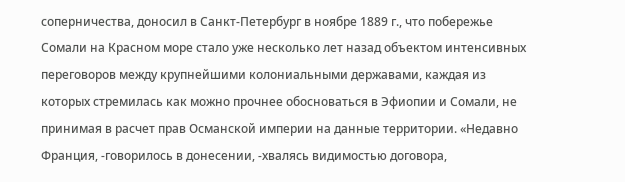соперничества, доносил в Санкт-Петербург в ноябре 1889 г., что побережье Сомали на Красном море стало уже несколько лет назад объектом интенсивных переговоров между крупнейшими колониальными державами, каждая из которых стремилась как можно прочнее обосноваться в Эфиопии и Сомали, не принимая в расчет прав Османской империи на данные территории. «Недавно Франция, -говорилось в донесении, -хвалясь видимостью договора,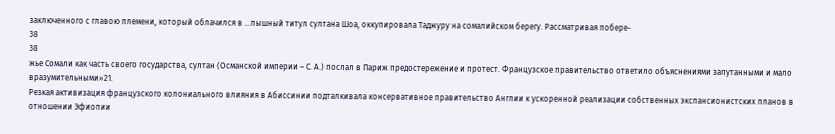заключенного с главою племени, который облачился в …пышный титул султана Шоа, оккупировала Таджуру на сомалийском берегу. Рассматривая побере-
38
38
жье Сомали как часть своего государства, султан (Османской империи – С. А.) послал в Париж предостережение и протест. Французское правительство ответило объяснениями запутанными и мало вразумительными»21.
Резкая активизация французского колониального влияния в Абиссинии подталкивала консервативное правительство Англии к ускоренной реализации собственных экспансионистских планов в отношении Эфиопии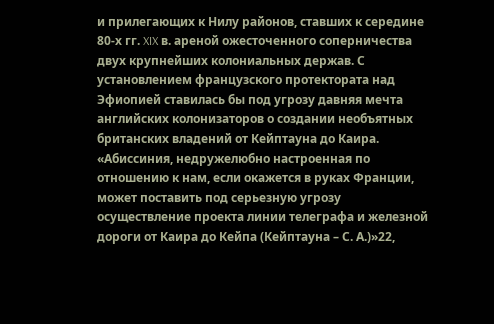и прилегающих к Нилу районов, ставших к середине 80-х гг. XIX в. ареной ожесточенного соперничества двух крупнейших колониальных держав. С установлением французского протектората над Эфиопией ставилась бы под угрозу давняя мечта английских колонизаторов о создании необъятных британских владений от Кейптауна до Каира. «Абиссиния, недружелюбно настроенная по отношению к нам, если окажется в руках Франции, может поставить под серьезную угрозу осуществление проекта линии телеграфа и железной дороги от Каира до Кейпа (Кейптауна – С. А.)»22,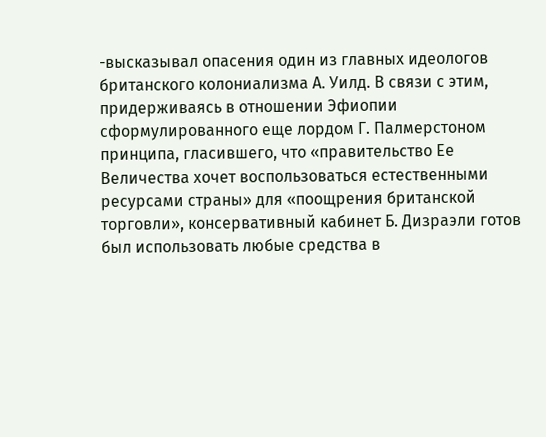-высказывал опасения один из главных идеологов британского колониализма А. Уилд. В связи с этим, придерживаясь в отношении Эфиопии сформулированного еще лордом Г. Палмерстоном принципа, гласившего, что «правительство Ее Величества хочет воспользоваться естественными ресурсами страны» для «поощрения британской торговли», консервативный кабинет Б. Дизраэли готов был использовать любые средства в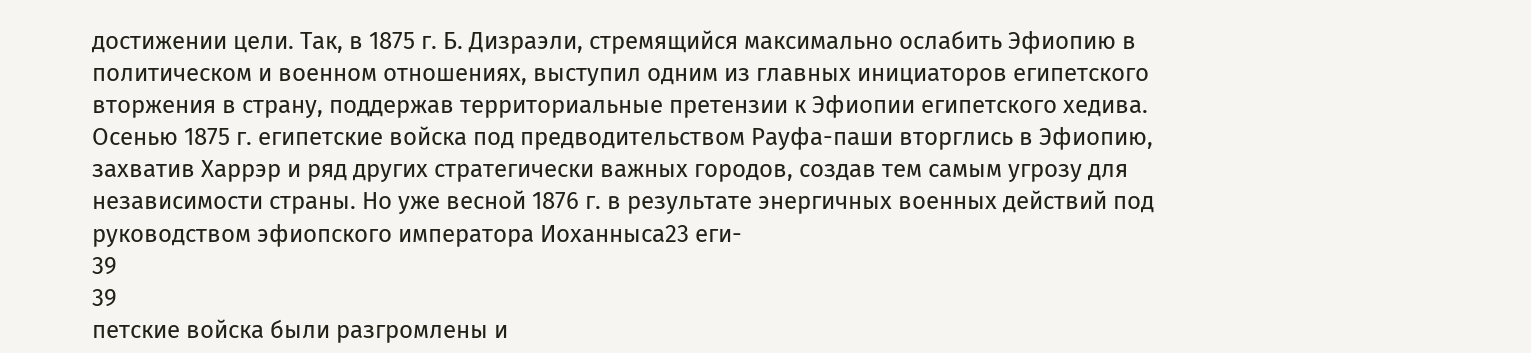достижении цели. Так, в 1875 г. Б. Дизраэли, стремящийся максимально ослабить Эфиопию в политическом и военном отношениях, выступил одним из главных инициаторов египетского вторжения в страну, поддержав территориальные претензии к Эфиопии египетского хедива. Осенью 1875 г. египетские войска под предводительством Рауфа-паши вторглись в Эфиопию, захватив Харрэр и ряд других стратегически важных городов, создав тем самым угрозу для независимости страны. Но уже весной 1876 г. в результате энергичных военных действий под руководством эфиопского императора Иоханныса23 еги-
39
39
петские войска были разгромлены и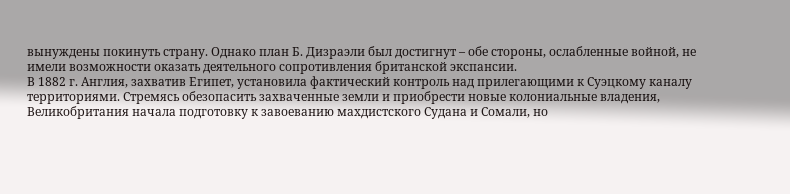вынуждены покинуть страну. Однако план Б. Дизраэли был достигнут – обе стороны, ослабленные войной, не имели возможности оказать деятельного сопротивления британской экспансии.
В 1882 г. Англия, захватив Египет, установила фактический контроль над прилегающими к Суэцкому каналу территориями. Стремясь обезопасить захваченные земли и приобрести новые колониальные владения, Великобритания начала подготовку к завоеванию махдистского Судана и Сомали, но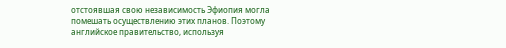отстоявшая свою независимость Эфиопия могла помешать осуществлению этих планов. Поэтому английское правительство, используя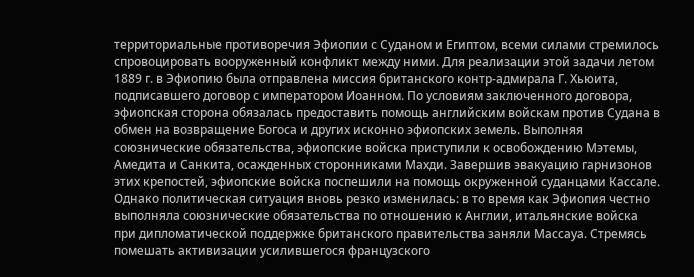территориальные противоречия Эфиопии с Суданом и Египтом, всеми силами стремилось спровоцировать вооруженный конфликт между ними. Для реализации этой задачи летом 1889 г. в Эфиопию была отправлена миссия британского контр-адмирала Г. Хьюита, подписавшего договор с императором Иоанном. По условиям заключенного договора, эфиопская сторона обязалась предоставить помощь английским войскам против Судана в обмен на возвращение Богоса и других исконно эфиопских земель. Выполняя союзнические обязательства, эфиопские войска приступили к освобождению Мэтемы, Амедита и Санкита, осажденных сторонниками Махди. Завершив эвакуацию гарнизонов этих крепостей, эфиопские войска поспешили на помощь окруженной суданцами Кассале.
Однако политическая ситуация вновь резко изменилась: в то время как Эфиопия честно выполняла союзнические обязательства по отношению к Англии, итальянские войска при дипломатической поддержке британского правительства заняли Массауа. Стремясь помешать активизации усилившегося французского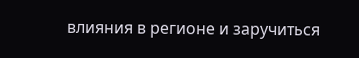влияния в регионе и заручиться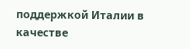поддержкой Италии в качестве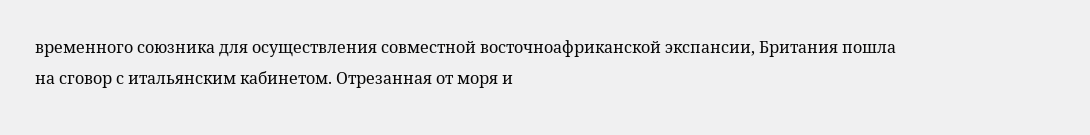временного союзника для осуществления совместной восточноафриканской экспансии, Британия пошла на сговор с итальянским кабинетом. Отрезанная от моря и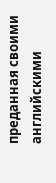преданная своими английскими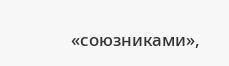«союзниками»,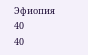Эфиопия
40
40